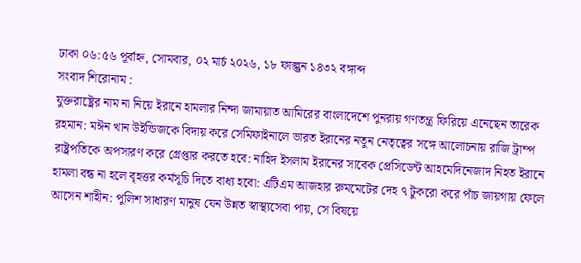ঢাকা ০৬:৫৬ পূর্বাহ্ন, সোমবার, ০২ মার্চ ২০২৬, ১৮ ফাল্গুন ১৪৩২ বঙ্গাব্দ
সংবাদ শিরোনাম :
যুক্তরাষ্ট্রের নাম না নিয়ে ইরানে হামলার নিন্দা জামায়াত আমিরের বাংলাদেশে পুনরায় গণতন্ত্র ফিরিয়ে এনেছেন তারেক রহমান: মঈন খান উইন্ডিজকে বিদায় করে সেমিফাইনালে ভারত ইরানের নতুন নেতৃত্বের সঙ্গে আলোচনায় রাজি ট্রাম্প রাষ্ট্রপতিকে অপসারণ করে গ্রেপ্তার করতে হবে: নাহিদ ইসলাম ইরানের সাবেক প্রেসিডেন্ট আহমেদিনেজাদ নিহত ইরানে হামলা বন্ধ না হলে বৃহত্তর কর্মসূচি দিতে বাধ্য হবো: এটিএম আজহার রুমমেটের দেহ ৭ টুকরো করে পাঁচ জায়গায় ফেলে আসেন শাহীন: পুলিশ সাধারণ মানুষ যেন উন্নত স্বাস্থ্যসেবা পায়, সে বিষয়ে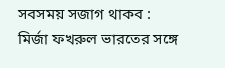সবসময় সজাগ থাকব : মির্জা ফখরুল ভারতের সঙ্গে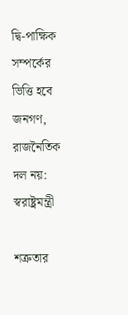দ্বি-পাক্ষিক সম্পর্কের ভিত্তি হবে জনগণ, রাজনৈতিক দল নয়: স্বরাষ্ট্রমন্ত্রী

শত্রুতার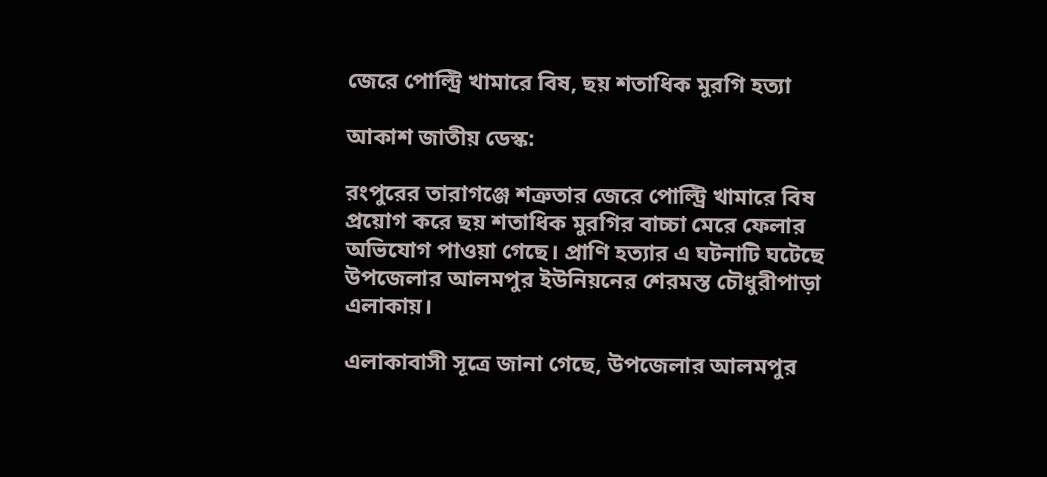জেরে পোল্ট্রি খামারে বিষ, ছয় শতাধিক মুরগি হত্যা

আকাশ জাতীয় ডেস্ক:

রংপুরের তারাগঞ্জে শত্রুতার জেরে পোল্ট্রি খামারে বিষ প্রয়োগ করে ছয় শতাধিক মুরগির বাচ্চা মেরে ফেলার অভিযোগ পাওয়া গেছে। প্রাণি হত্যার এ ঘটনাটি ঘটেছে উপজেলার আলমপুর ইউনিয়নের শেরমস্ত চৌধুরীপাড়া এলাকায়।

এলাকাবাসী সূত্রে জানা গেছে, উপজেলার আলমপুর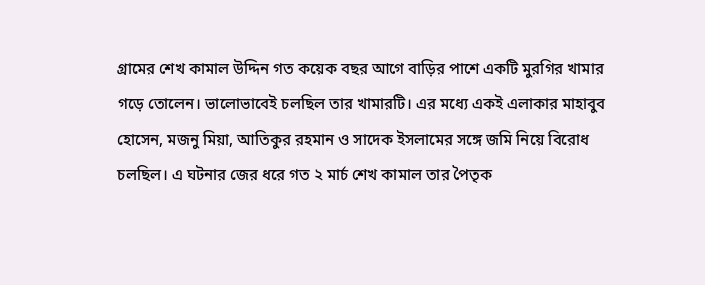গ্রামের শেখ কামাল উদ্দিন গত কয়েক বছর আগে বাড়ির পাশে একটি মুরগির খামার গড়ে তোলেন। ভালোভাবেই চলছিল তার খামারটি। এর মধ্যে একই এলাকার মাহাবুব হোসেন, মজনু মিয়া, আতিকুর রহমান ও সাদেক ইসলামের সঙ্গে জমি নিয়ে বিরোধ চলছিল। এ ঘটনার জের ধরে গত ২ মার্চ শেখ কামাল তার পৈতৃক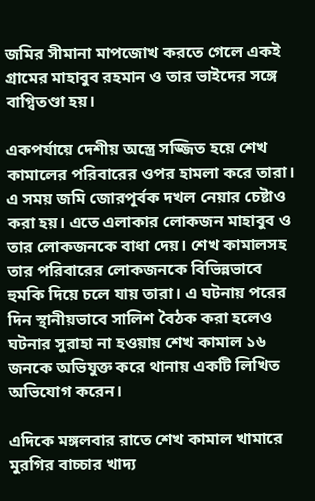জমির সীমানা মাপজোখ করতে গেলে একই গ্রামের মাহাবুব রহমান ও তার ভাইদের সঙ্গে বাগ্বিতণ্ডা হয়।

একপর্যায়ে দেশীয় অস্ত্রে সজ্জিত হয়ে শেখ কামালের পরিবারের ওপর হামলা করে তারা। এ সময় জমি জোরপূর্বক দখল নেয়ার চেষ্টাও করা হয়। এতে এলাকার লোকজন মাহাবুব ও তার লোকজনকে বাধা দেয়। শেখ কামালসহ তার পরিবারের লোকজনকে বিভিন্নভাবে হুমকি দিয়ে চলে যায় তারা। এ ঘটনায় পরের দিন স্থানীয়ভাবে সালিশ বৈঠক করা হলেও ঘটনার সুরাহা না হওয়ায় শেখ কামাল ১৬ জনকে অভিযুক্ত করে থানায় একটি লিখিত অভিযোগ করেন।

এদিকে মঙ্গলবার রাতে শেখ কামাল খামারে মুরগির বাচ্চার খাদ্য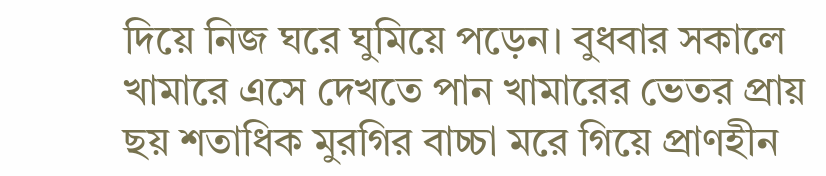দিয়ে নিজ ঘরে ঘুমিয়ে পড়েন। বুধবার সকালে খামারে এসে দেখতে পান খামারের ভেতর প্রায় ছয় শতাধিক মুরগির বাচ্চা মরে গিয়ে প্রাণহীন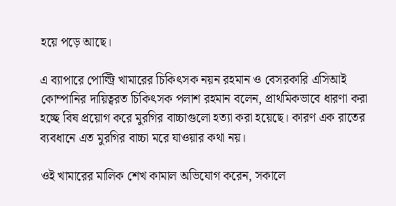হয়ে পড়ে আছে।

এ ব্যাপারে পোল্ট্রি খামারের চিকিৎসক নয়ন রহমান ও বেসরকারি এসিআই কোম্পানির দায়িত্বরত চিকিৎসক পলাশ রহমান বলেন, প্রাথমিকভাবে ধারণা করা হচ্ছে বিষ প্রয়োগ করে মুরগির বাচ্চাগুলো হত্যা করা হয়েছে। কারণ এক রাতের ব্যবধানে এত মুরগির বাচ্চা মরে যাওয়ার কথা নয়।

ওই খামারের মালিক শেখ কামাল অভিযোগ করেন, সকালে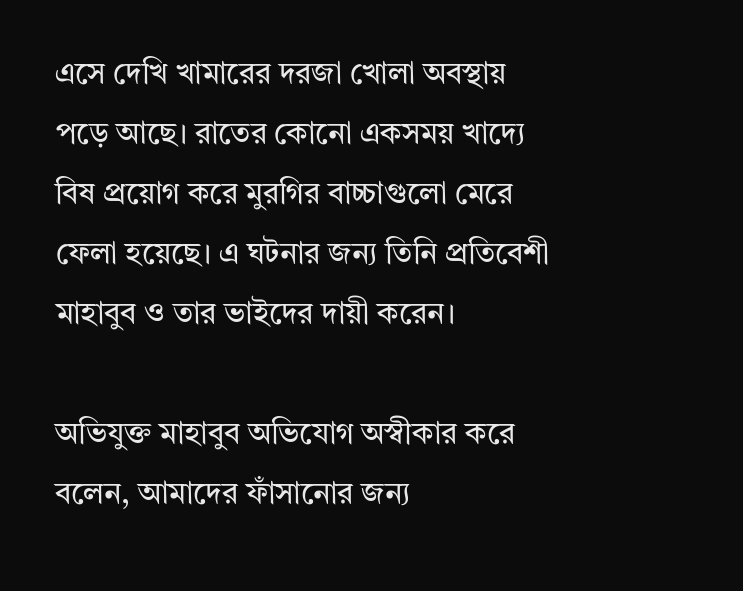এসে দেখি খামারের দরজা খোলা অবস্থায় পড়ে আছে। রাতের কোনো একসময় খাদ্যে বিষ প্রয়োগ করে মুরগির বাচ্চাগুলো মেরে ফেলা হয়েছে। এ ঘটনার জন্য তিনি প্রতিবেশী মাহাবুব ও তার ভাইদের দায়ী করেন।

অভিযুক্ত মাহাবুব অভিযোগ অস্বীকার করে বলেন, আমাদের ফাঁসানোর জন্য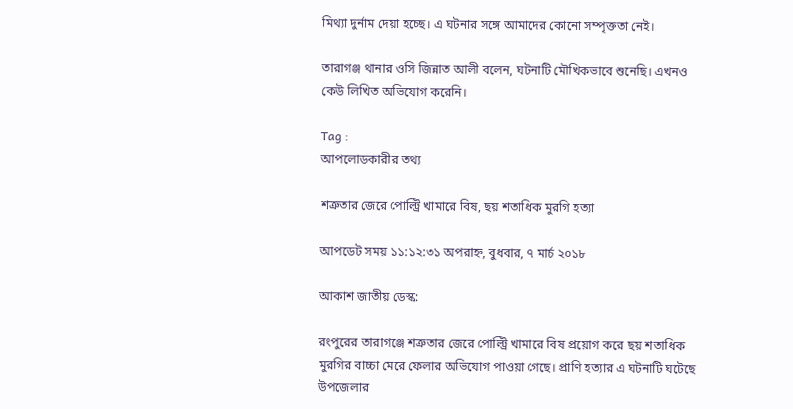মিথ্যা দুর্নাম দেয়া হচ্ছে। এ ঘটনার সঙ্গে আমাদের কোনো সম্পৃক্ততা নেই।

তারাগঞ্জ থানার ওসি জিন্নাত আলী বলেন, ঘটনাটি মৌখিকভাবে শুনেছি। এখনও কেউ লিখিত অভিযোগ করেনি।

Tag :
আপলোডকারীর তথ্য

শত্রুতার জেরে পোল্ট্রি খামারে বিষ, ছয় শতাধিক মুরগি হত্যা

আপডেট সময় ১১:১২:৩১ অপরাহ্ন, বুধবার, ৭ মার্চ ২০১৮

আকাশ জাতীয় ডেস্ক:

রংপুরের তারাগঞ্জে শত্রুতার জেরে পোল্ট্রি খামারে বিষ প্রয়োগ করে ছয় শতাধিক মুরগির বাচ্চা মেরে ফেলার অভিযোগ পাওয়া গেছে। প্রাণি হত্যার এ ঘটনাটি ঘটেছে উপজেলার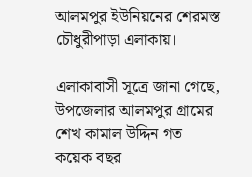আলমপুর ইউনিয়নের শেরমস্ত চৌধুরীপাড়া এলাকায়।

এলাকাবাসী সূত্রে জানা গেছে, উপজেলার আলমপুর গ্রামের শেখ কামাল উদ্দিন গত কয়েক বছর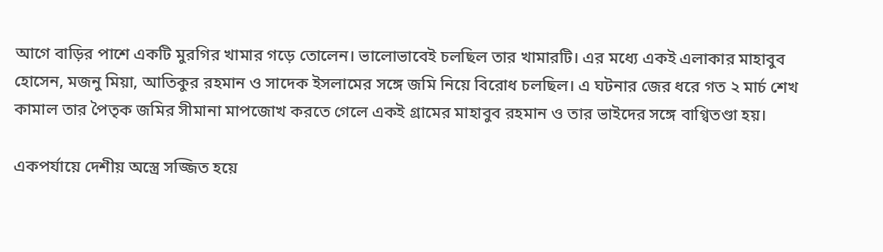আগে বাড়ির পাশে একটি মুরগির খামার গড়ে তোলেন। ভালোভাবেই চলছিল তার খামারটি। এর মধ্যে একই এলাকার মাহাবুব হোসেন, মজনু মিয়া, আতিকুর রহমান ও সাদেক ইসলামের সঙ্গে জমি নিয়ে বিরোধ চলছিল। এ ঘটনার জের ধরে গত ২ মার্চ শেখ কামাল তার পৈতৃক জমির সীমানা মাপজোখ করতে গেলে একই গ্রামের মাহাবুব রহমান ও তার ভাইদের সঙ্গে বাগ্বিতণ্ডা হয়।

একপর্যায়ে দেশীয় অস্ত্রে সজ্জিত হয়ে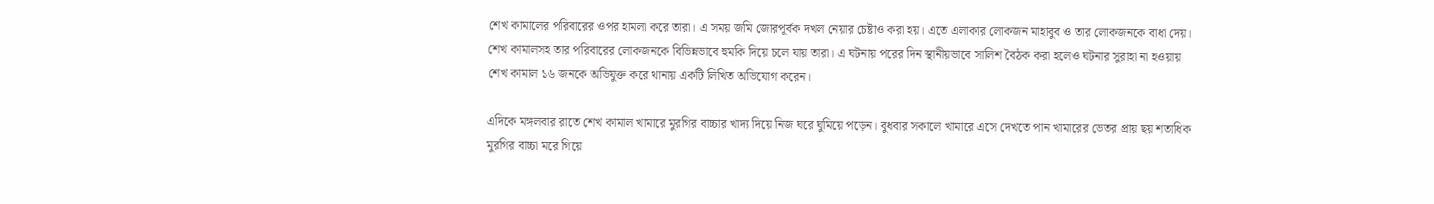শেখ কামালের পরিবারের ওপর হামলা করে তারা। এ সময় জমি জোরপূর্বক দখল নেয়ার চেষ্টাও করা হয়। এতে এলাকার লোকজন মাহাবুব ও তার লোকজনকে বাধা দেয়। শেখ কামালসহ তার পরিবারের লোকজনকে বিভিন্নভাবে হুমকি দিয়ে চলে যায় তারা। এ ঘটনায় পরের দিন স্থানীয়ভাবে সালিশ বৈঠক করা হলেও ঘটনার সুরাহা না হওয়ায় শেখ কামাল ১৬ জনকে অভিযুক্ত করে থানায় একটি লিখিত অভিযোগ করেন।

এদিকে মঙ্গলবার রাতে শেখ কামাল খামারে মুরগির বাচ্চার খাদ্য দিয়ে নিজ ঘরে ঘুমিয়ে পড়েন। বুধবার সকালে খামারে এসে দেখতে পান খামারের ভেতর প্রায় ছয় শতাধিক মুরগির বাচ্চা মরে গিয়ে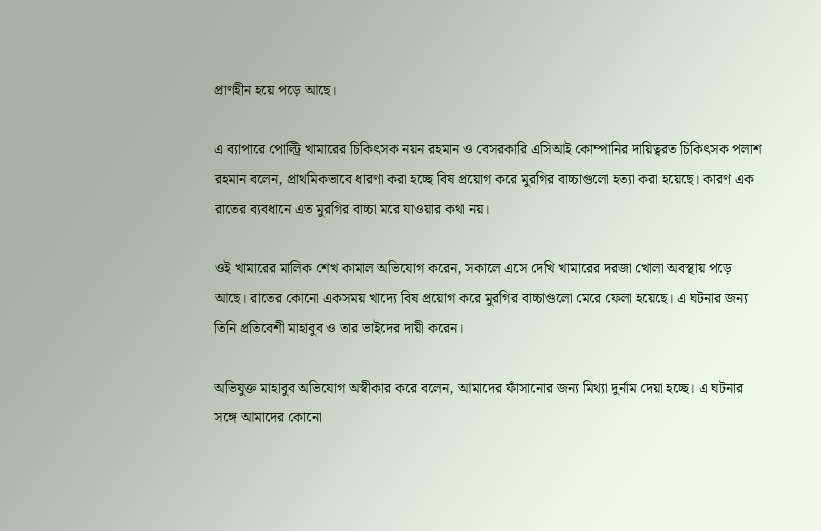প্রাণহীন হয়ে পড়ে আছে।

এ ব্যাপারে পোল্ট্রি খামারের চিকিৎসক নয়ন রহমান ও বেসরকারি এসিআই কোম্পানির দায়িত্বরত চিকিৎসক পলাশ রহমান বলেন, প্রাথমিকভাবে ধারণা করা হচ্ছে বিষ প্রয়োগ করে মুরগির বাচ্চাগুলো হত্যা করা হয়েছে। কারণ এক রাতের ব্যবধানে এত মুরগির বাচ্চা মরে যাওয়ার কথা নয়।

ওই খামারের মালিক শেখ কামাল অভিযোগ করেন, সকালে এসে দেখি খামারের দরজা খোলা অবস্থায় পড়ে আছে। রাতের কোনো একসময় খাদ্যে বিষ প্রয়োগ করে মুরগির বাচ্চাগুলো মেরে ফেলা হয়েছে। এ ঘটনার জন্য তিনি প্রতিবেশী মাহাবুব ও তার ভাইদের দায়ী করেন।

অভিযুক্ত মাহাবুব অভিযোগ অস্বীকার করে বলেন, আমাদের ফাঁসানোর জন্য মিথ্যা দুর্নাম দেয়া হচ্ছে। এ ঘটনার সঙ্গে আমাদের কোনো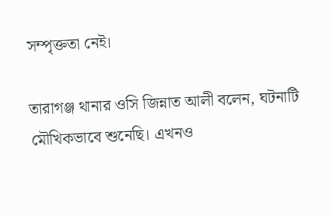সম্পৃক্ততা নেই।

তারাগঞ্জ থানার ওসি জিন্নাত আলী বলেন, ঘটনাটি মৌখিকভাবে শুনেছি। এখনও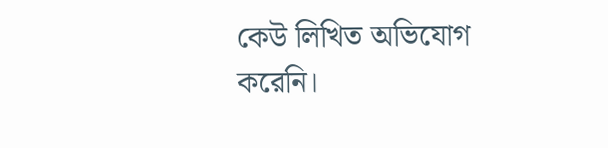কেউ লিখিত অভিযোগ করেনি।